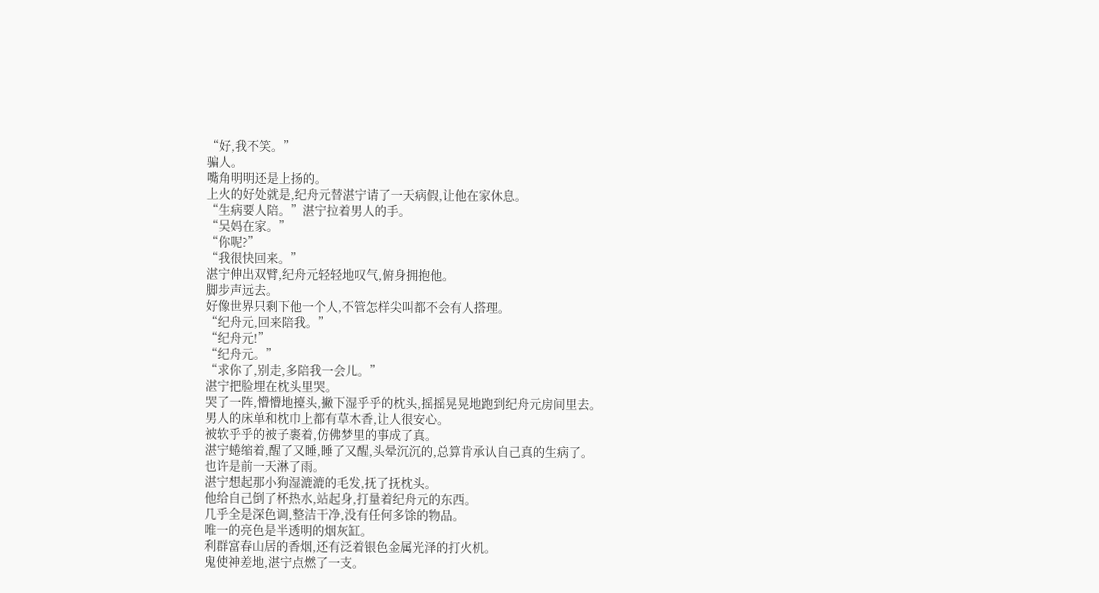“好,我不笑。”
骗人。
嘴角明明还是上扬的。
上火的好处就是,纪舟元替湛宁请了一天病假,让他在家休息。
“生病要人陪。”湛宁拉着男人的手。
“吴妈在家。”
“你呢?”
“我很快回来。”
湛宁伸出双臂,纪舟元轻轻地叹气,俯身拥抱他。
脚步声远去。
好像世界只剩下他一个人,不管怎样尖叫都不会有人搭理。
“纪舟元,回来陪我。”
“纪舟元!”
“纪舟元。”
“求你了,别走,多陪我一会儿。”
湛宁把脸埋在枕头里哭。
哭了一阵,懵懵地擡头,撇下湿乎乎的枕头,摇摇晃晃地跑到纪舟元房间里去。
男人的床单和枕巾上都有草木香,让人很安心。
被软乎乎的被子裹着,仿佛梦里的事成了真。
湛宁蜷缩着,醒了又睡,睡了又醒,头晕沉沉的,总算肯承认自己真的生病了。
也许是前一天淋了雨。
湛宁想起那小狗湿漉漉的毛发,抚了抚枕头。
他给自己倒了杯热水,站起身,打量着纪舟元的东西。
几乎全是深色调,整洁干净,没有任何多馀的物品。
唯一的亮色是半透明的烟灰缸。
利群富春山居的香烟,还有泛着银色金属光泽的打火机。
鬼使神差地,湛宁点燃了一支。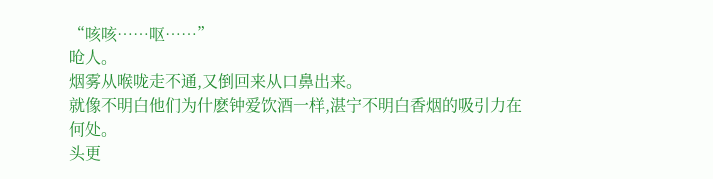“咳咳……呕……”
呛人。
烟雾从喉咙走不通,又倒回来从口鼻出来。
就像不明白他们为什麽钟爱饮酒一样,湛宁不明白香烟的吸引力在何处。
头更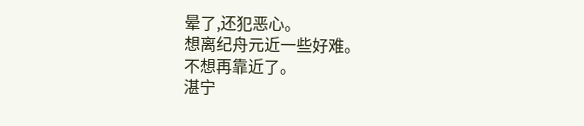晕了,还犯恶心。
想离纪舟元近一些好难。
不想再靠近了。
湛宁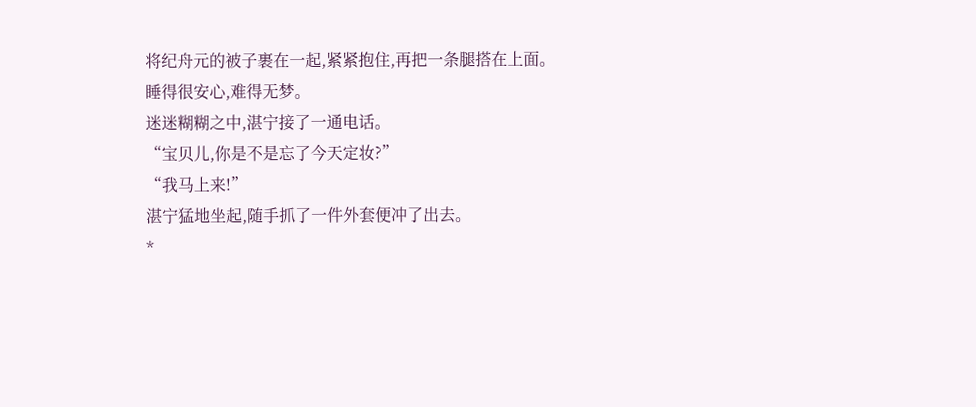将纪舟元的被子裹在一起,紧紧抱住,再把一条腿搭在上面。
睡得很安心,难得无梦。
迷迷糊糊之中,湛宁接了一通电话。
“宝贝儿,你是不是忘了今天定妆?”
“我马上来!”
湛宁猛地坐起,随手抓了一件外套便冲了出去。
*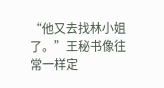“他又去找林小姐了。”王秘书像往常一样定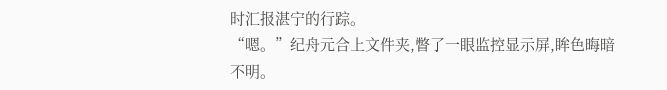时汇报湛宁的行踪。
“嗯。”纪舟元合上文件夹,瞥了一眼监控显示屏,眸色晦暗不明。